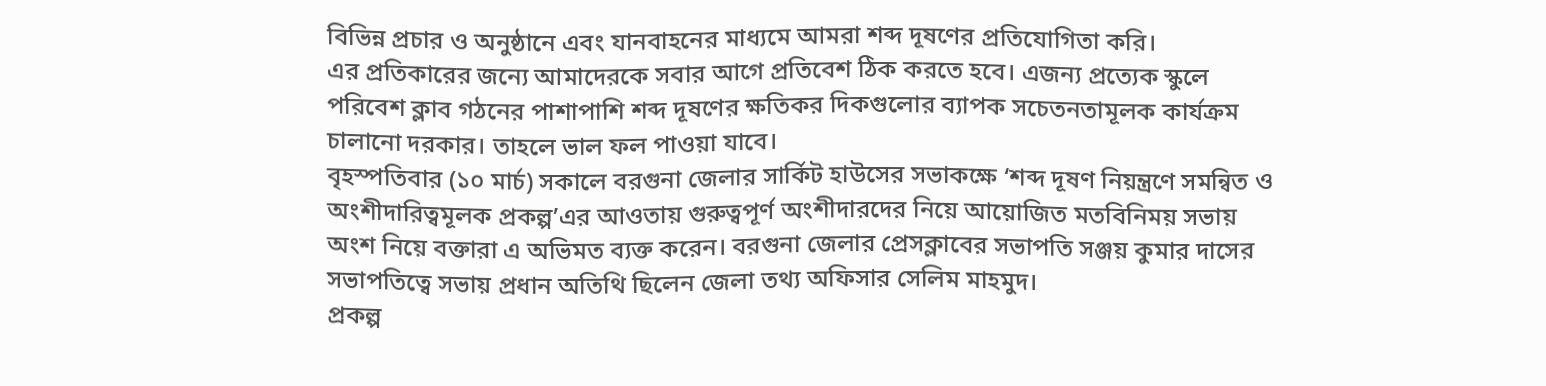বিভিন্ন প্রচার ও অনুষ্ঠানে এবং যানবাহনের মাধ্যমে আমরা শব্দ দূষণের প্রতিযোগিতা করি।
এর প্রতিকারের জন্যে আমাদেরকে সবার আগে প্রতিবেশ ঠিক করতে হবে। এজন্য প্রত্যেক স্কুলে পরিবেশ ক্লাব গঠনের পাশাপাশি শব্দ দূষণের ক্ষতিকর দিকগুলোর ব্যাপক সচেতনতামূলক কার্যক্রম চালানো দরকার। তাহলে ভাল ফল পাওয়া যাবে।
বৃহস্পতিবার (১০ মার্চ) সকালে বরগুনা জেলার সার্কিট হাউসের সভাকক্ষে ‘শব্দ দূষণ নিয়ন্ত্রণে সমন্বিত ও অংশীদারিত্বমূলক প্রকল্প’এর আওতায় গুরুত্বপূর্ণ অংশীদারদের নিয়ে আয়োজিত মতবিনিময় সভায় অংশ নিয়ে বক্তারা এ অভিমত ব্যক্ত করেন। বরগুনা জেলার প্রেসক্লাবের সভাপতি সঞ্জয় কুমার দাসের সভাপতিত্বে সভায় প্রধান অতিথি ছিলেন জেলা তথ্য অফিসার সেলিম মাহমুদ।
প্রকল্প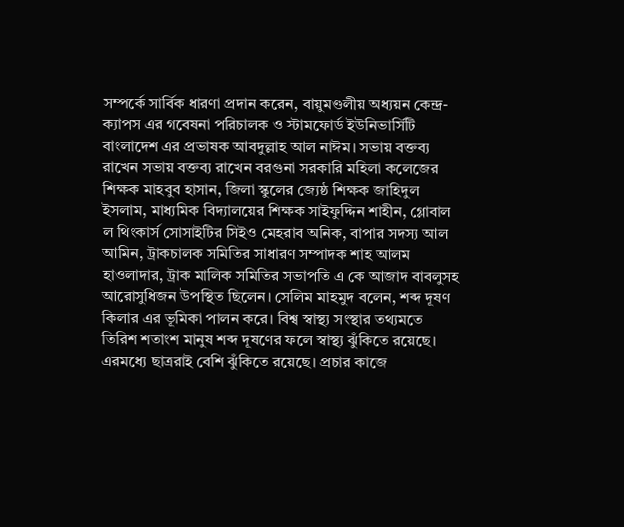সম্পর্কে সার্বিক ধারণা প্রদান করেন, বায়ুমণ্ডলীয় অধ্যয়ন কেন্দ্র-ক্যাপস এর গবেষনা পরিচালক ও স্টামফোর্ড ইউনিভার্সিটি বাংলাদেশ এর প্রভাষক আবদুল্লাহ আল নাঈম। সভায় বক্তব্য রাখেন সভায় বক্তব্য রাখেন বরগুনা সরকারি মহিলা কলেজের শিক্ষক মাহবুব হাসান, জিলা স্কুলের জ্যেষ্ঠ শিক্ষক জাহিদুল ইসলাম, মাধ্যমিক বিদ্যালয়ের শিক্ষক সাইফুদ্দিন শাহীন, গ্লোবাল ল থিংকার্স সোসাইটির সিইও মেহরাব অনিক, বাপার সদস্য আল আমিন, ট্রাকচালক সমিতির সাধারণ সম্পাদক শাহ আলম হাওলাদার, ট্রাক মালিক সমিতির সভাপতি এ কে আজাদ বাবলুসহ আরোসুধিজন উপস্থিত ছিলেন। সেলিম মাহমুদ বলেন, শব্দ দূষণ কিলার এর ভূমিকা পালন করে। বিশ্ব স্বাস্থ্য সংস্থার তথ্যমতে তিরিশ শতাংশ মানুষ শব্দ দূষণের ফলে স্বাস্থ্য ঝুঁকিতে রয়েছে।
এরমধ্যে ছাত্ররাই বেশি ঝুঁকিতে রয়েছে। প্রচার কাজে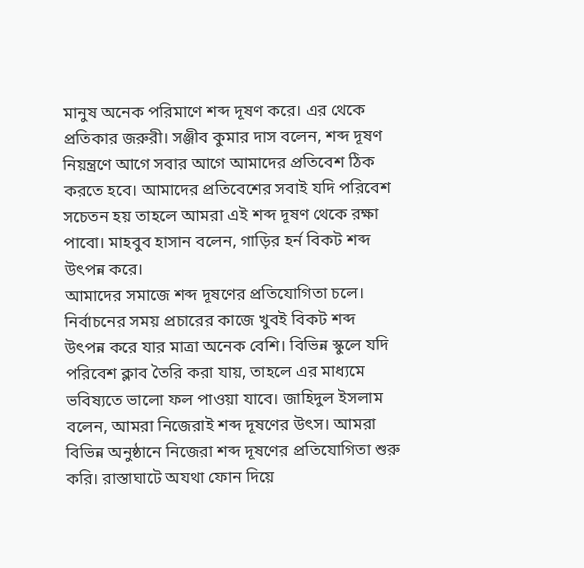মানুষ অনেক পরিমাণে শব্দ দূষণ করে। এর থেকে প্রতিকার জরুরী। সঞ্জীব কুমার দাস বলেন, শব্দ দূষণ নিয়ন্ত্রণে আগে সবার আগে আমাদের প্রতিবেশ ঠিক করতে হবে। আমাদের প্রতিবেশের সবাই যদি পরিবেশ সচেতন হয় তাহলে আমরা এই শব্দ দূষণ থেকে রক্ষা পাবো। মাহবুব হাসান বলেন, গাড়ির হর্ন বিকট শব্দ উৎপন্ন করে।
আমাদের সমাজে শব্দ দূষণের প্রতিযোগিতা চলে। নির্বাচনের সময় প্রচারের কাজে খুবই বিকট শব্দ উৎপন্ন করে যার মাত্রা অনেক বেশি। বিভিন্ন স্কুলে যদি পরিবেশ ক্লাব তৈরি করা যায়, তাহলে এর মাধ্যমে ভবিষ্যতে ভালো ফল পাওয়া যাবে। জাহিদুল ইসলাম বলেন, আমরা নিজেরাই শব্দ দূষণের উৎস। আমরা বিভিন্ন অনুষ্ঠানে নিজেরা শব্দ দূষণের প্রতিযোগিতা শুরু করি। রাস্তাঘাটে অযথা ফোন দিয়ে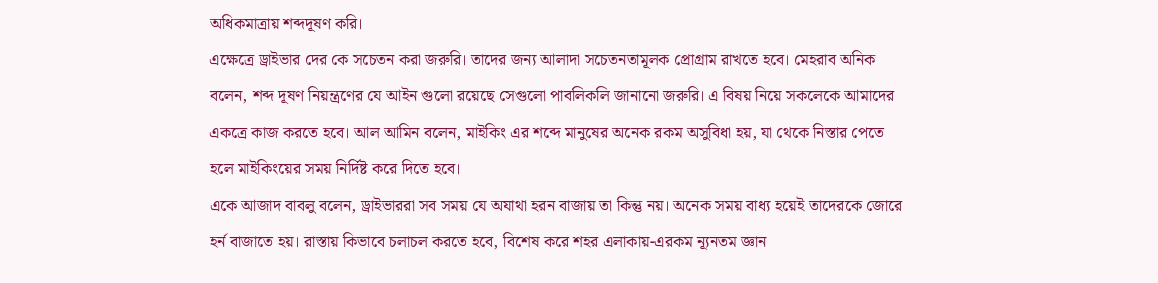অধিকমাত্রায় শব্দদূষণ করি।
এক্ষেত্রে ড্রাইভার দের কে সচেতন করা জরুরি। তাদের জন্য আলাদা সচেতনতামূলক প্রোগ্রাম রাখতে হবে। মেহরাব অনিক বলেন, শব্দ দূষণ নিয়ন্ত্রণের যে আইন গুলো রয়েছে সেগুলো পাবলিকলি জানানো জরুরি। এ বিষয় নিয়ে সকলেকে আমাদের একত্রে কাজ করতে হবে। আল আমিন বলেন, মাইকিং এর শব্দে মানুষের অনেক রকম অসুবিধা হয়, যা থেকে নিস্তার পেতে হলে মাইকিংয়ের সময় নির্দিষ্ট করে দিতে হবে।
একে আজাদ বাবলু বলেন, ড্রাইভাররা সব সময় যে অযাথা হরন বাজায় তা কিন্তু নয়। অনেক সময় বাধ্য হয়েই তাদেরকে জোরে হর্ন বাজাতে হয়। রাস্তায় কিভাবে চলাচল করতে হবে, বিশেষ করে শহর এলাকায়-এরকম ন্যূনতম জ্ঞান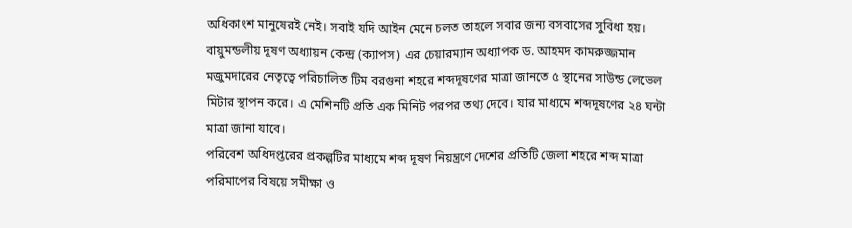অধিকাংশ মানুষেরই নেই। সবাই যদি আইন মেনে চলত তাহলে সবার জন্য বসবাসের সুবিধা হয়।
বায়ুমন্ডলীয় দূষণ অধ্যায়ন কেন্দ্র (ক্যাপস) এর চেয়ারম্যান অধ্যাপক ড. আহমদ কামরুজ্জমান মজুমদারের নেতৃত্বে পরিচালিত টিম বরগুনা শহরে শব্দদূষণের মাত্রা জানতে ৫ স্থানের সাউন্ড লেভেল মিটার স্থাপন করে। এ মেশিনটি প্রতি এক মিনিট পরপর তথ্য দেবে। যার মাধ্যমে শব্দদূষণের ২৪ ঘন্টা মাত্রা জানা যাবে।
পরিবেশ অধিদপ্তরের প্রকল্পটির মাধ্যমে শব্দ দূষণ নিয়ন্ত্রণে দেশের প্রতিটি জেলা শহরে শব্দ মাত্রা পরিমাপের বিষয়ে সমীক্ষা ও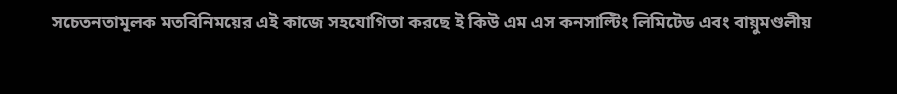সচেতনতামূলক মতবিনিময়ের এই কাজে সহযোগিতা করছে ই কিউ এম এস কনসাল্টিং লিমিটেড এবং বায়ুমণ্ডলীয়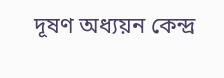দূষণ অধ্যয়ন কেন্দ্র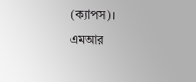(ক্যাপস)।
এমআর